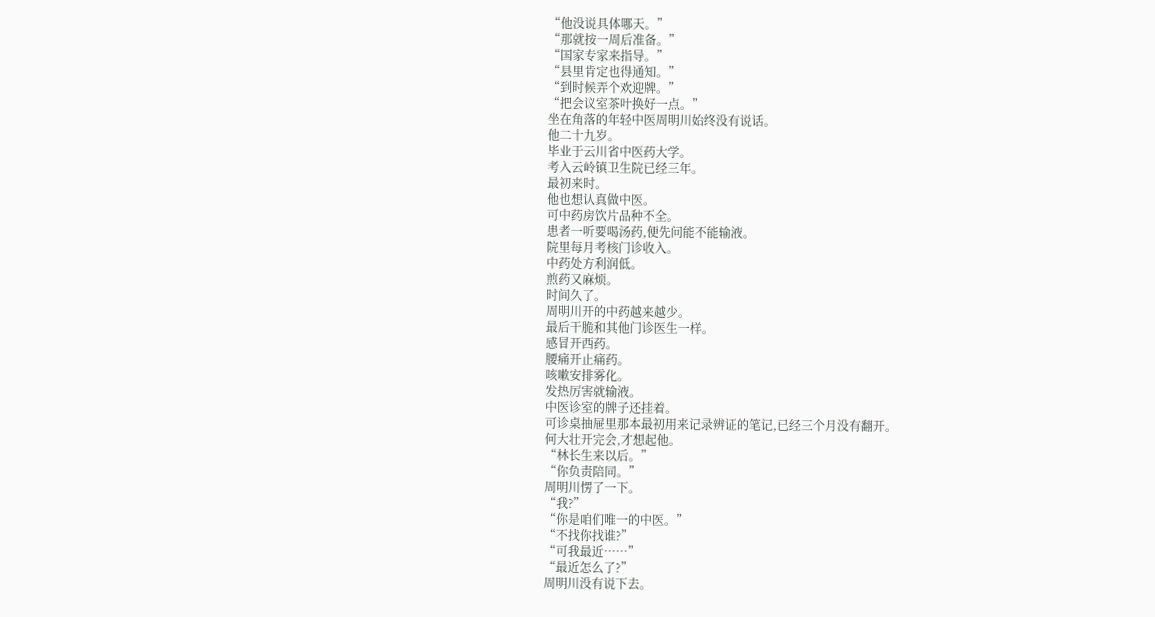“他没说具体哪天。”
“那就按一周后准备。”
“国家专家来指导。”
“县里肯定也得通知。”
“到时候弄个欢迎牌。”
“把会议室茶叶换好一点。”
坐在角落的年轻中医周明川始终没有说话。
他二十九岁。
毕业于云川省中医药大学。
考入云岭镇卫生院已经三年。
最初来时。
他也想认真做中医。
可中药房饮片品种不全。
患者一听要喝汤药,便先问能不能输液。
院里每月考核门诊收入。
中药处方利润低。
煎药又麻烦。
时间久了。
周明川开的中药越来越少。
最后干脆和其他门诊医生一样。
感冒开西药。
腰痛开止痛药。
咳嗽安排雾化。
发热厉害就输液。
中医诊室的牌子还挂着。
可诊桌抽屉里那本最初用来记录辨证的笔记,已经三个月没有翻开。
何大壮开完会,才想起他。
“林长生来以后。”
“你负责陪同。”
周明川愣了一下。
“我?”
“你是咱们唯一的中医。”
“不找你找谁?”
“可我最近……”
“最近怎么了?”
周明川没有说下去。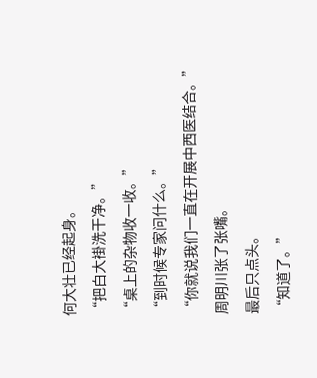何大壮已经起身。
“把白大褂洗干净。”
“桌上的杂物收一收。”
“到时候专家问什么。”
“你就说我们一直在开展中西医结合。”
周明川张了张嘴。
最后只点头。
“知道了。”